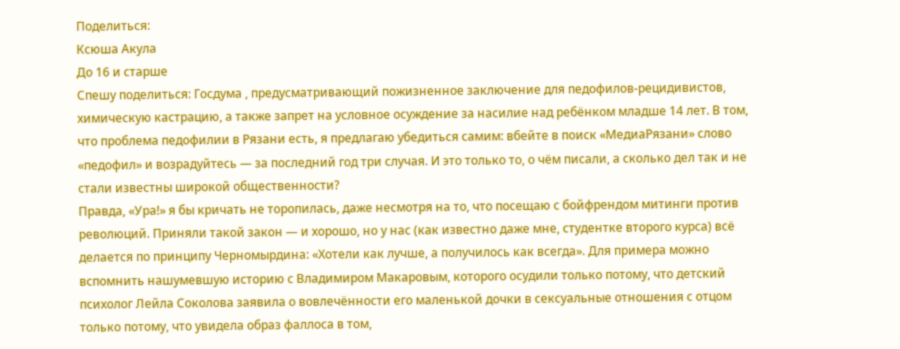Поделиться:
Ксюша Акула
До 16 и старше
Спешу поделиться: Госдума , предусматривающий пожизненное заключение для педофилов-рецидивистов, химическую кастрацию, а также запрет на условное осуждение за насилие над ребёнком младше 14 лет. В том, что проблема педофилии в Рязани есть, я предлагаю убедиться самим: вбейте в поиск «МедиаРязани» слово «педофил» и возрадуйтесь ― за последний год три случая. И это только то, о чём писали, а сколько дел так и не стали известны широкой общественности?
Правда, «Ура!» я бы кричать не торопилась, даже несмотря на то, что посещаю с бойфрендом митинги против революций. Приняли такой закон ― и хорошо, но у нас (как известно даже мне, студентке второго курса) всё делается по принципу Черномырдина: «Хотели как лучше, а получилось как всегда». Для примера можно вспомнить нашумевшую историю с Владимиром Макаровым, которого осудили только потому, что детский психолог Лейла Соколова заявила о вовлечённости его маленькой дочки в сексуальные отношения с отцом только потому, что увидела образ фаллоса в том,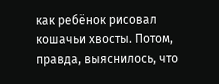как ребёнок рисовал кошачьи хвосты. Потом, правда, выяснилось, что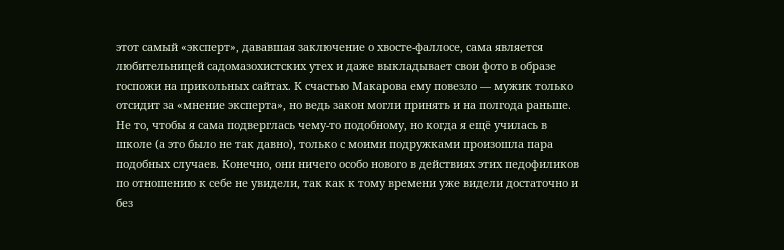этот самый «эксперт», дававшая заключение о хвосте-фаллосе, сама является любительницей садомазохистских утех и даже выкладывает свои фото в образе госпожи на прикольных сайтах. К счастью Макарова ему повезло ― мужик только отсидит за «мнение эксперта», но ведь закон могли принять и на полгода раньше.
Не то, чтобы я сама подверглась чему-то подобному, но когда я ещё училась в школе (а это было не так давно), только с моими подружками произошла пара подобных случаев. Конечно, они ничего особо нового в действиях этих педофиликов по отношению к себе не увидели, так как к тому времени уже видели достаточно и без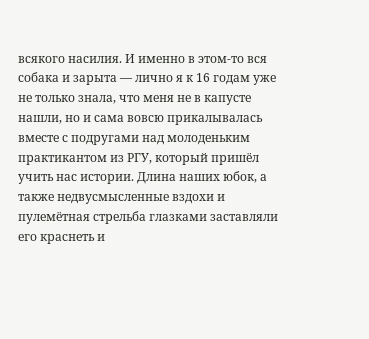всякого насилия. И именно в этом-то вся собака и зарыта ― лично я к 16 годам уже не только знала, что меня не в капусте нашли, но и сама вовсю прикалывалась вместе с подругами над молоденьким практикантом из РГУ, который пришёл учить нас истории. Длина наших юбок, а также недвусмысленные вздохи и пулемётная стрельба глазками заставляли его краснеть и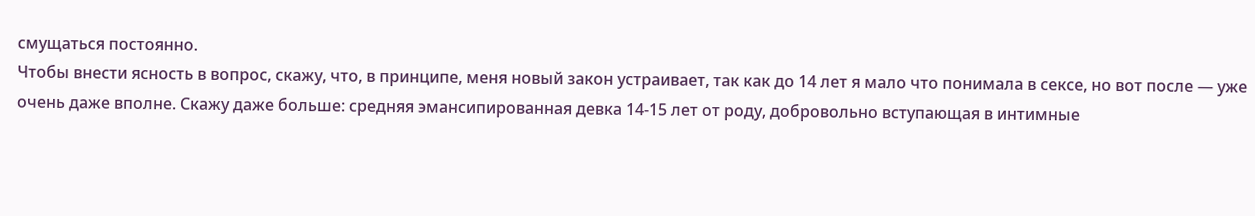смущаться постоянно.
Чтобы внести ясность в вопрос, скажу, что, в принципе, меня новый закон устраивает, так как до 14 лет я мало что понимала в сексе, но вот после ― уже очень даже вполне. Скажу даже больше: средняя эмансипированная девка 14-15 лет от роду, добровольно вступающая в интимные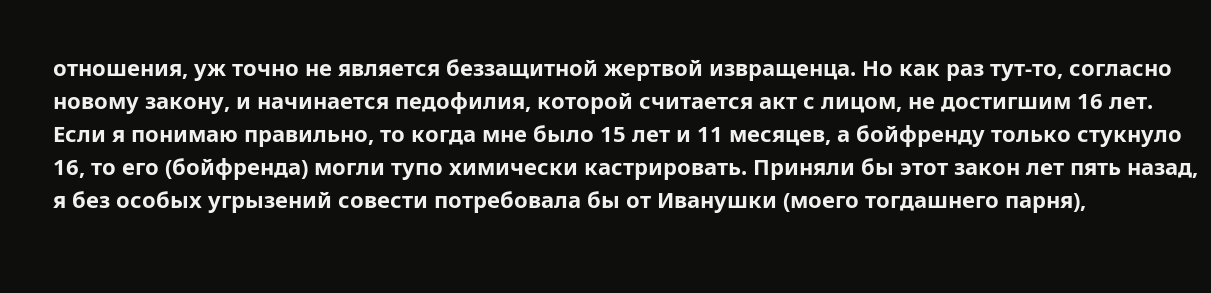отношения, уж точно не является беззащитной жертвой извращенца. Но как раз тут-то, согласно новому закону, и начинается педофилия, которой считается акт с лицом, не достигшим 16 лет. Если я понимаю правильно, то когда мне было 15 лет и 11 месяцев, а бойфренду только стукнуло 16, то его (бойфренда) могли тупо химически кастрировать. Приняли бы этот закон лет пять назад, я без особых угрызений совести потребовала бы от Иванушки (моего тогдашнего парня),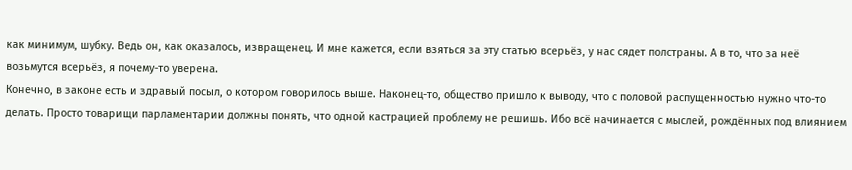как минимум, шубку. Ведь он, как оказалось, извращенец. И мне кажется, если взяться за эту статью всерьёз, у нас сядет полстраны. А в то, что за неё возьмутся всерьёз, я почему-то уверена.
Конечно, в законе есть и здравый посыл, о котором говорилось выше. Наконец-то, общество пришло к выводу, что с половой распущенностью нужно что-то делать. Просто товарищи парламентарии должны понять, что одной кастрацией проблему не решишь. Ибо всё начинается с мыслей, рождённых под влиянием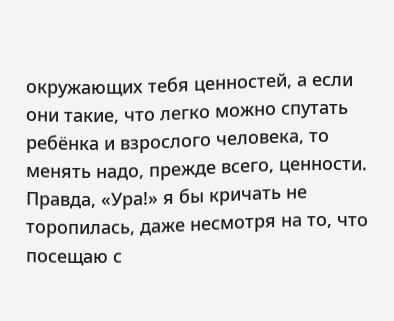окружающих тебя ценностей, а если они такие, что легко можно спутать ребёнка и взрослого человека, то менять надо, прежде всего, ценности.
Правда, «Ура!» я бы кричать не торопилась, даже несмотря на то, что посещаю с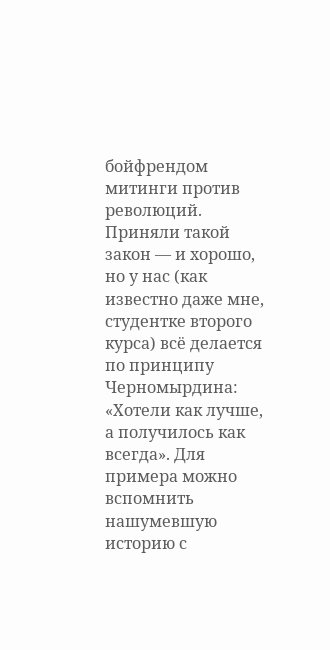бойфрендом митинги против революций. Приняли такой закон ― и хорошо, но у нас (как известно даже мне, студентке второго курса) всё делается по принципу Черномырдина: «Хотели как лучше, а получилось как всегда». Для примера можно вспомнить нашумевшую историю с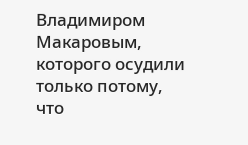Владимиром Макаровым, которого осудили только потому, что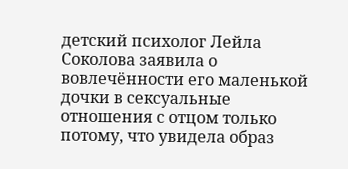детский психолог Лейла Соколова заявила о вовлечённости его маленькой дочки в сексуальные отношения с отцом только потому, что увидела образ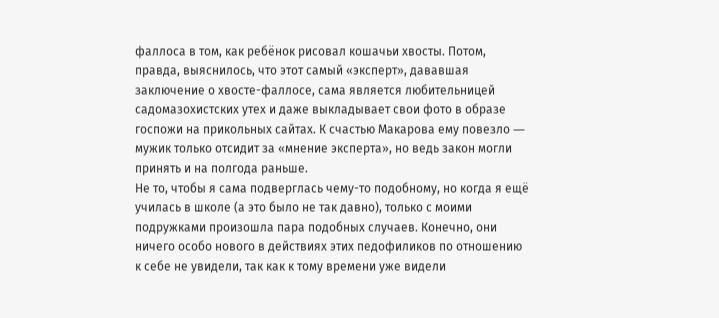фаллоса в том, как ребёнок рисовал кошачьи хвосты. Потом, правда, выяснилось, что этот самый «эксперт», дававшая заключение о хвосте-фаллосе, сама является любительницей садомазохистских утех и даже выкладывает свои фото в образе госпожи на прикольных сайтах. К счастью Макарова ему повезло ― мужик только отсидит за «мнение эксперта», но ведь закон могли принять и на полгода раньше.
Не то, чтобы я сама подверглась чему-то подобному, но когда я ещё училась в школе (а это было не так давно), только с моими подружками произошла пара подобных случаев. Конечно, они ничего особо нового в действиях этих педофиликов по отношению к себе не увидели, так как к тому времени уже видели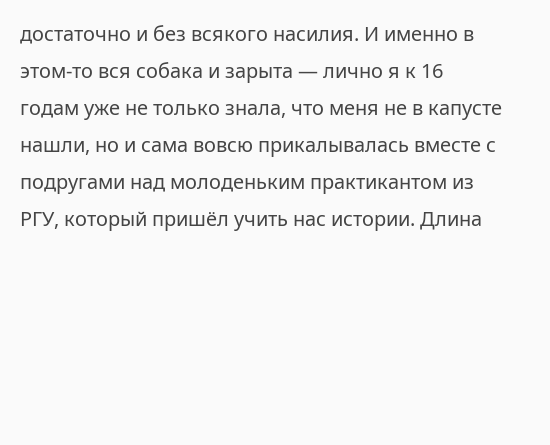достаточно и без всякого насилия. И именно в этом-то вся собака и зарыта ― лично я к 16 годам уже не только знала, что меня не в капусте нашли, но и сама вовсю прикалывалась вместе с подругами над молоденьким практикантом из РГУ, который пришёл учить нас истории. Длина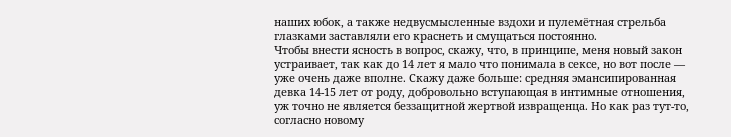наших юбок, а также недвусмысленные вздохи и пулемётная стрельба глазками заставляли его краснеть и смущаться постоянно.
Чтобы внести ясность в вопрос, скажу, что, в принципе, меня новый закон устраивает, так как до 14 лет я мало что понимала в сексе, но вот после ― уже очень даже вполне. Скажу даже больше: средняя эмансипированная девка 14-15 лет от роду, добровольно вступающая в интимные отношения, уж точно не является беззащитной жертвой извращенца. Но как раз тут-то, согласно новому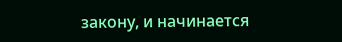закону, и начинается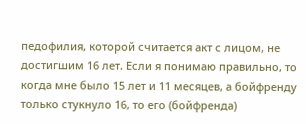педофилия, которой считается акт с лицом, не достигшим 16 лет. Если я понимаю правильно, то когда мне было 15 лет и 11 месяцев, а бойфренду только стукнуло 16, то его (бойфренда)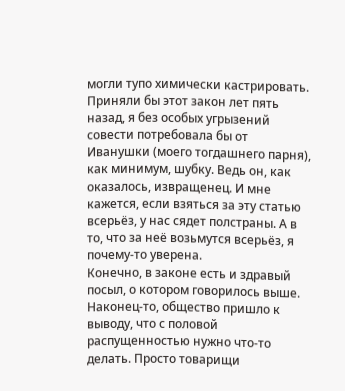могли тупо химически кастрировать. Приняли бы этот закон лет пять назад, я без особых угрызений совести потребовала бы от Иванушки (моего тогдашнего парня), как минимум, шубку. Ведь он, как оказалось, извращенец. И мне кажется, если взяться за эту статью всерьёз, у нас сядет полстраны. А в то, что за неё возьмутся всерьёз, я почему-то уверена.
Конечно, в законе есть и здравый посыл, о котором говорилось выше. Наконец-то, общество пришло к выводу, что с половой распущенностью нужно что-то делать. Просто товарищи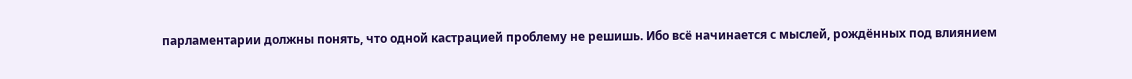парламентарии должны понять, что одной кастрацией проблему не решишь. Ибо всё начинается с мыслей, рождённых под влиянием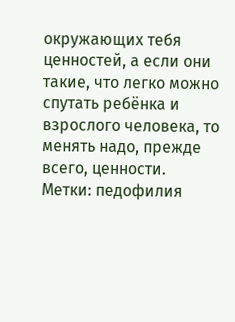окружающих тебя ценностей, а если они такие, что легко можно спутать ребёнка и взрослого человека, то менять надо, прежде всего, ценности.
Метки: педофилия